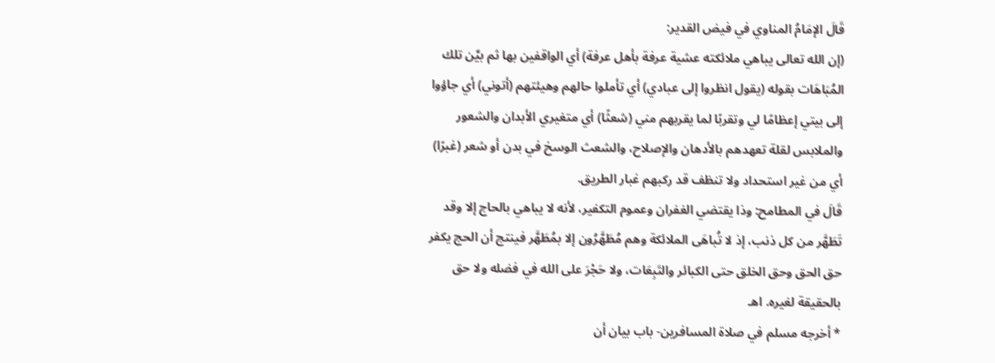قَالَ الإمَامُ المناوي في فيض القدير:
(إن الله تعالى يباهي ملائكته عشية عرفة بأهل عرفة) أي الواقفين بها ثم بيَّن تلك المُبَاهَات بقوله (يقول انظروا إلى عبادي) أي تأملوا حالهم وهيئتهم (أتوني) أي جاؤوا إلى بيتي إعظامًا لي وتقربًا لما يقربهم مني (شعثًا) أي متغيري الأبدان والشعور والملابس لقلة تعهدهم بالأدهان والإصلاح، والشعث الوسخ في بدن أو شعر (غبرًا) أي من غير استحداد ولا تنظف قد ركبهم غبار الطريق.
قَالَ في المطامح: وذا يقتضي الغفران وعموم التكفير، لأنه لا يباهي بالحاج إلا وقد تَطَهَّر من كل ذنب، إذ لا تُباهَى الملائكة وهم مُطَهَّرُون إلا بمُطَهَّر فينتج أن الحج يكفر حق الحق وحق الخلق حتى الكبائر والتَبِعَات، ولا حَجْرَ على الله في فضله ولا حق بالحقيقة لغيره. اهـ
* أخرجه مسلم في صلاة المسافرين- باب بيان أن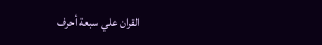القران علي سبعة أحرف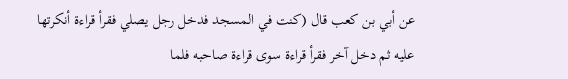عن أبي بن كعب قال (كنت في المسجد فدخل رجل يصلي فقرأ قراءة أنكرتها عليه ثم دخل آخر فقرأ قراءة سوى قراءة صاحبه فلما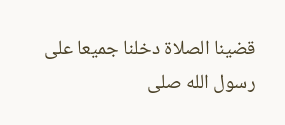قضينا الصلاة دخلنا جميعا على رسول الله صلى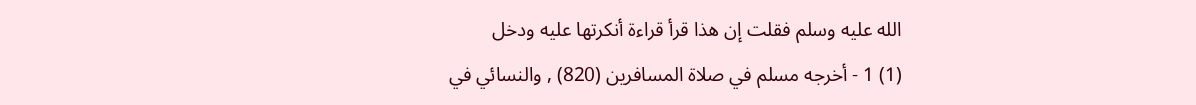الله عليه وسلم فقلت إن هذا قرأ قراءة أنكرتها عليه ودخل
(1) 1 - أخرجه مسلم في صلاة المسافرين (820) , والنسائي في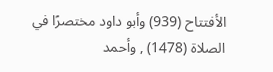الأفتتاح (939) وأبو داود مختصرًا في الصلاة (1478) , وأحمد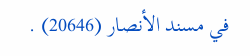في مسند الأنصار (20646) .